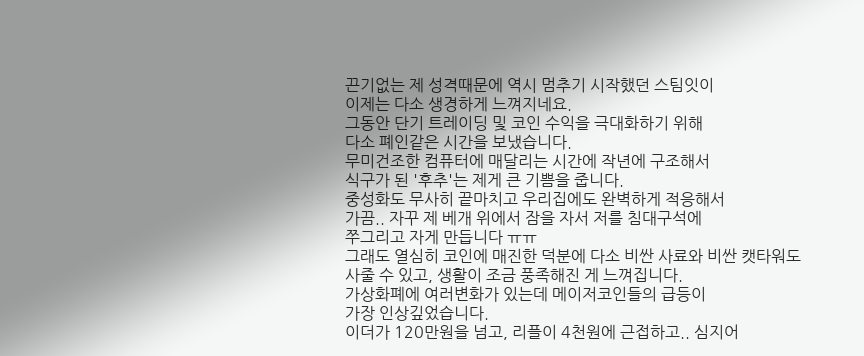끈기없는 제 성격때문에 역시 멈추기 시작했던 스팀잇이
이제는 다소 생경하게 느껴지네요.
그동안 단기 트레이딩 및 코인 수익을 극대화하기 위해
다소 폐인같은 시간을 보냈습니다.
무미건조한 컴퓨터에 매달리는 시간에 작년에 구조해서
식구가 된 '후추'는 제게 큰 기쁨을 줍니다.
중성화도 무사히 끝마치고 우리집에도 완벽하게 적응해서
가끔.. 자꾸 제 베개 위에서 잠을 자서 저를 침대구석에
쭈그리고 자게 만듭니다 ㅠㅠ
그래도 열심히 코인에 매진한 덕분에 다소 비싼 사료와 비싼 캣타워도
사줄 수 있고, 생활이 조금 풍족해진 게 느껴집니다.
가상화폐에 여러변화가 있는데 메이저코인들의 급등이
가장 인상깊었습니다.
이더가 120만원을 넘고, 리플이 4천원에 근접하고.. 심지어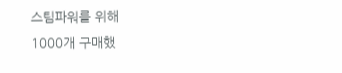스팀파워를 위해
1000개 구매했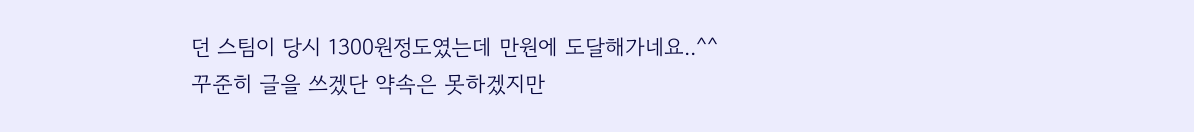던 스팀이 당시 1300원정도였는데 만원에 도달해가네요..^^
꾸준히 글을 쓰겠단 약속은 못하겠지만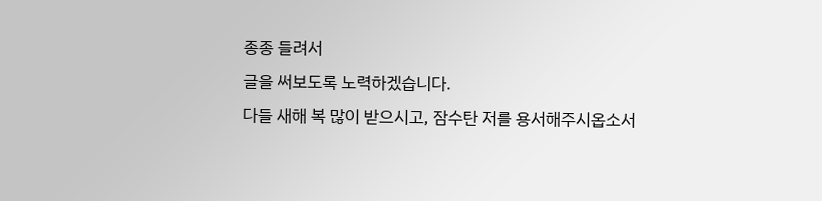종종 들려서
글을 써보도록 노력하겠습니다.
다들 새해 복 많이 받으시고, 잠수탄 저를 용서해주시옵소서